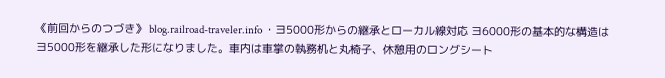《前回からのつづき》 blog.railroad-traveler.info ・ヨ5000形からの継承とローカル線対応 ヨ6000形の基本的な構造はヨ5000形を継承した形になりました。車内は車掌の執務机と丸椅子、休憩用のロングシート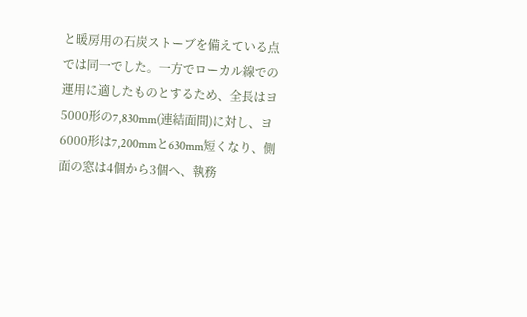と暖房用の石炭ストーブを備えている点では同一でした。一方でローカル線での運用に適したものとするため、全長はヨ5000形の7,830mm(連結面間)に対し、ヨ6000形は7,200mmと630mm短くなり、側面の窓は4個から3個へ、執務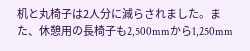机と丸椅子は2人分に減らされました。また、休憩用の長椅子も2,500mmから1,250mm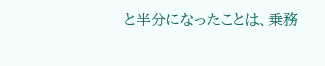と半分になったことは、乗務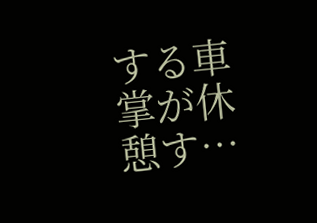する車掌が休憩す…